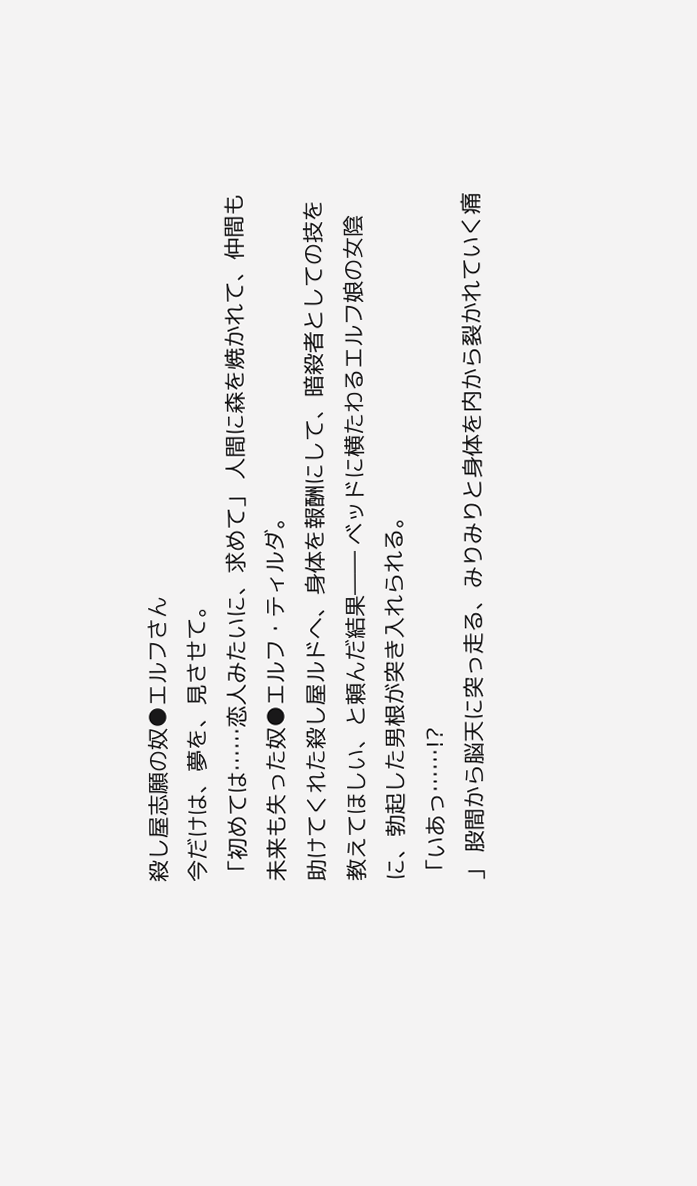殺し屋志願の奴●エルフさん
今だけは、夢を、見させて。
「初めては……恋人みたいに、求めて」 人間に森を焼かれて、仲間も未来も失った奴●エルフ・ティルダ。
助けてくれた殺し屋ルドへ、身体を報酬にして、暗殺者としての技を教えてほしい、と頼んだ結果―― ベッドに横たわるエルフ娘の女陰に、勃起した男根が突き入れられる。
「いあっ……!?
」 股間から脳天に突っ走る、みりみりと身体を内から裂かれていく痛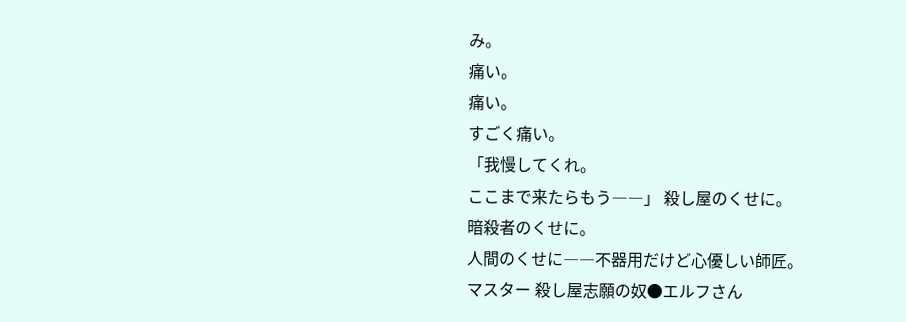み。
痛い。
痛い。
すごく痛い。
「我慢してくれ。
ここまで来たらもう――」 殺し屋のくせに。
暗殺者のくせに。
人間のくせに――不器用だけど心優しい師匠。
マスター 殺し屋志願の奴●エルフさん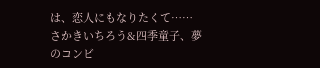は、恋人にもなりたくて……さかきいちろう&四季童子、夢のコンビ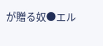が贈る奴●エル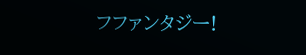フファンタジー!